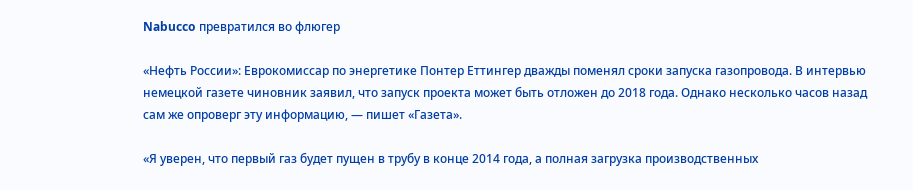Nabucco превратился во флюгер

«Нефть России»: Еврокомиссар по энергетике Понтер Еттингер дважды поменял сроки запуска газопровода. В интервью немецкой газете чиновник заявил, что запуск проекта может быть отложен до 2018 года. Однако несколько часов назад сам же опроверг эту информацию, — пишет «Газета».

«Я уверен, что первый газ будет пущен в трубу в конце 2014 года, а полная загрузка производственных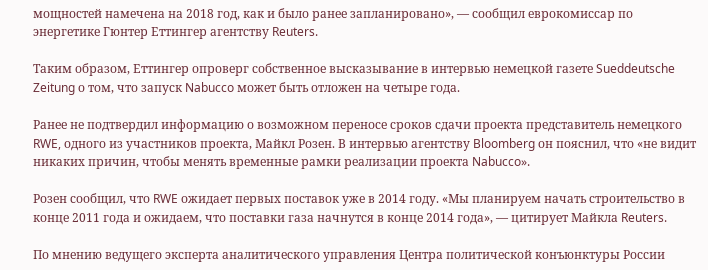мощностей намечена на 2018 год, как и было ранее запланировано», — сообщил еврокомиссар по энергетике Гюнтер Еттингер агентству Reuters.

Таким образом, Еттингер опроверг собственное высказывание в интервью немецкой газете Sueddeutsche Zeitung о том, что запуск Nabucco может быть отложен на четыре года.

Ранее не подтвердил информацию о возможном переносе сроков сдачи проекта представитель немецкого RWE, одного из участников проекта, Майкл Розен. В интервью агентству Bloomberg он пояснил, что «не видит никаких причин, чтобы менять временные рамки реализации проекта Nabucco».

Розен сообщил, что RWE ожидает первых поставок уже в 2014 году. «Мы планируем начать строительство в конце 2011 года и ожидаем, что поставки газа начнутся в конце 2014 года», — цитирует Майкла Reuters.

По мнению ведущего эксперта аналитического управления Центра политической конъюнктуры России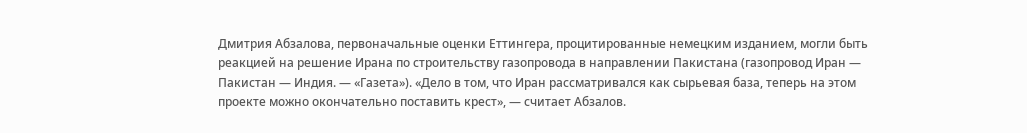Дмитрия Абзалова, первоначальные оценки Еттингера, процитированные немецким изданием, могли быть реакцией на решение Ирана по строительству газопровода в направлении Пакистана (газопровод Иран — Пакистан — Индия. — «Газета»). «Дело в том, что Иран рассматривался как сырьевая база, теперь на этом проекте можно окончательно поставить крест», — считает Абзалов.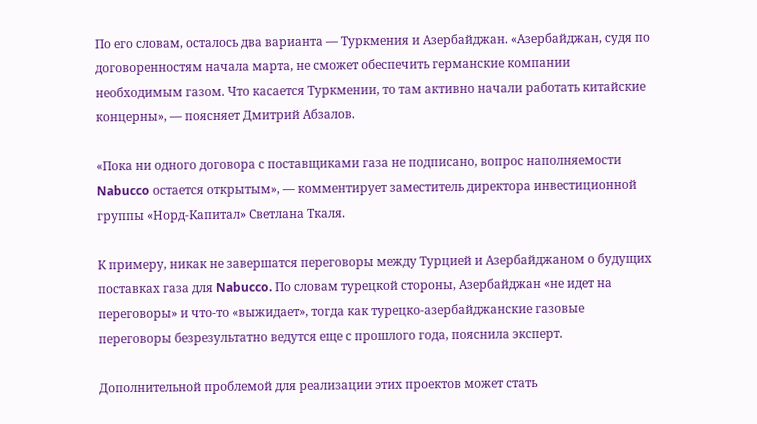По его словам, осталось два варианта — Туркмения и Азербайджан. «Азербайджан, судя по договоренностям начала марта, не сможет обеспечить германские компании необходимым газом. Что касается Туркмении, то там активно начали работать китайские концерны», — поясняет Дмитрий Абзалов.

«Пока ни одного договора с поставщиками газа не подписано, вопрос наполняемости Nabucco остается открытым», — комментирует заместитель директора инвестиционной группы «Норд-Капитал» Светлана Ткаля.

К примеру, никак не завершатся переговоры между Турцией и Азербайджаном о будущих поставках газа для Nabucco. По словам турецкой стороны, Азербайджан «не идет на переговоры» и что-то «выжидает», тогда как турецко-азербайджанские газовые переговоры безрезультатно ведутся еще с прошлого года, пояснила эксперт.

Дополнительной проблемой для реализации этих проектов может стать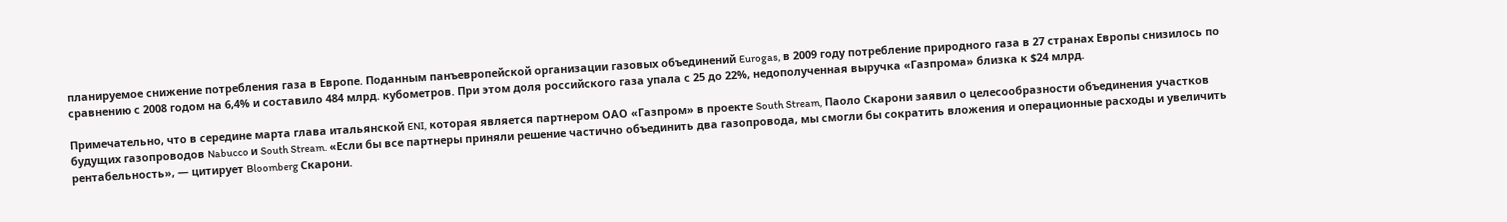планируемое снижение потребления газа в Европе. Поданным панъевропейской организации газовых объединений Eurogas, в 2009 году потребление природного газа в 27 странах Европы снизилось по сравнению с 2008 годом на 6,4% и составило 484 млрд. кубометров. При этом доля российского газа упала с 25 до 22%, недополученная выручка «Газпрома» близка к $24 млрд.

Примечательно, что в середине марта глава итальянской ENI, которая является партнером ОАО «Газпром» в проекте South Stream, Паоло Скарони заявил о целесообразности объединения участков будущих газопроводов Nabucco и South Stream. «Если бы все партнеры приняли решение частично объединить два газопровода, мы смогли бы сократить вложения и операционные расходы и увеличить рентабельность», — цитирует Bloomberg Скарони.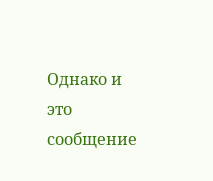Однако и это сообщение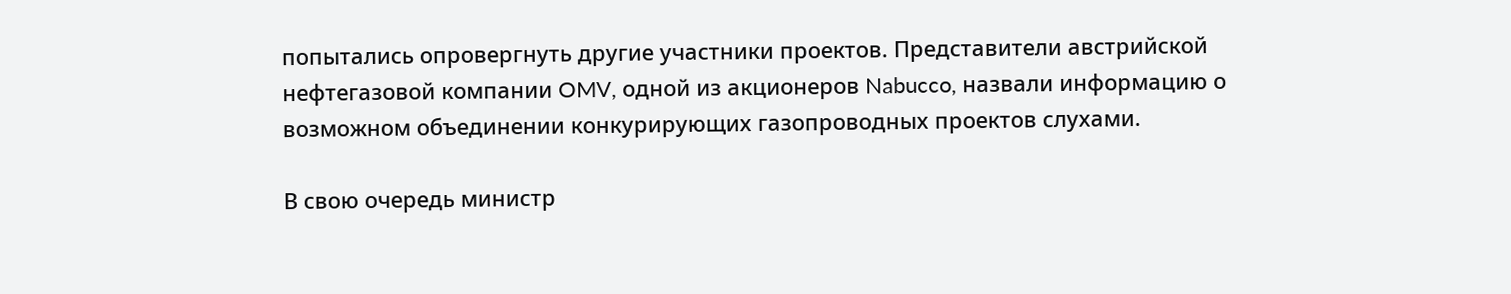попытались опровергнуть другие участники проектов. Представители австрийской нефтегазовой компании OMV, одной из акционеров Nabucco, назвали информацию о возможном объединении конкурирующих газопроводных проектов слухами.

В свою очередь министр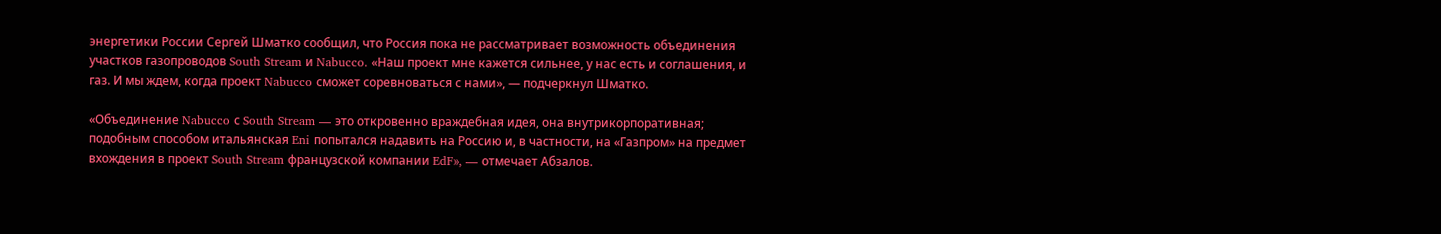энергетики России Сергей Шматко сообщил, что Россия пока не рассматривает возможность объединения участков газопроводов South Stream и Nabucco. «Наш проект мне кажется сильнее, у нас есть и соглашения, и газ. И мы ждем, когда проект Nabucco сможет соревноваться с нами», — подчеркнул Шматко.

«Объединение Nabucco с South Stream — это откровенно враждебная идея, она внутрикорпоративная; подобным способом итальянская Eni попытался надавить на Россию и, в частности, на «Газпром» на предмет вхождения в проект South Stream французской компании EdF», — отмечает Абзалов.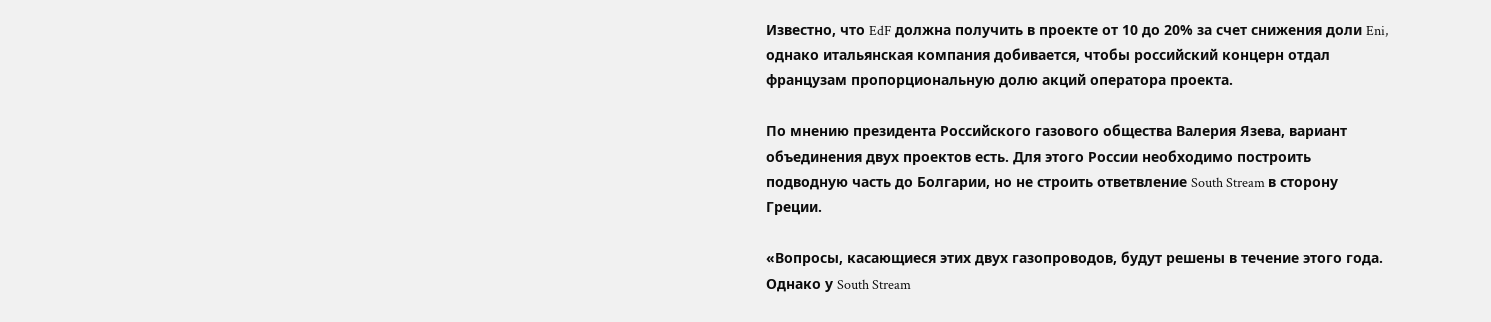Известно, что EdF должна получить в проекте от 10 до 20% за счет снижения доли Eni, однако итальянская компания добивается, чтобы российский концерн отдал французам пропорциональную долю акций оператора проекта.

По мнению президента Российского газового общества Валерия Язева, вариант объединения двух проектов есть. Для этого России необходимо построить подводную часть до Болгарии, но не строить ответвление South Stream в сторону Греции.

«Вопросы, касающиеся этих двух газопроводов, будут решены в течение этого года. Однако у South Stream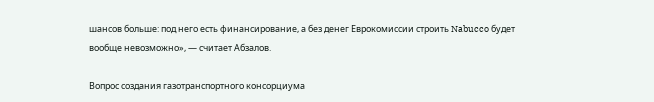шансов больше: под него есть финансирование, а без денег Еврокомиссии строить Nabucco будет вообще невозможно», — считает Абзалов.

Вопрос создания газотранспортного консорциума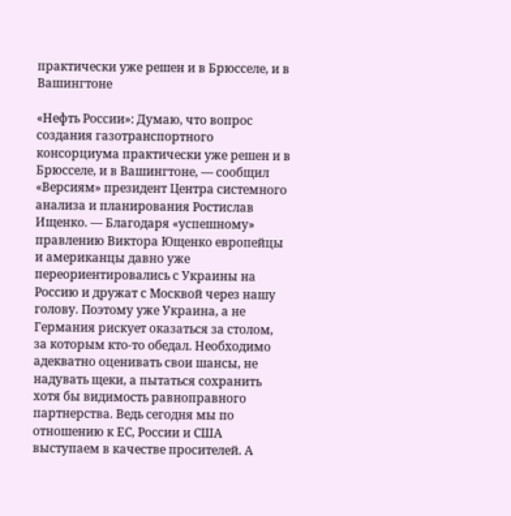практически уже решен и в Брюсселе, и в Вашингтоне

«Нефть России»: Думаю, что вопрос создания газотранспортного консорциума практически уже решен и в Брюсселе, и в Вашингтоне, — сообщил «Версиям» президент Центра системного анализа и планирования Ростислав Ищенко. — Благодаря «успешному» правлению Виктора Ющенко европейцы и американцы давно уже переориентировались с Украины на Россию и дружат с Москвой через нашу голову. Поэтому уже Украина, а не Германия рискует оказаться за столом, за которым кто-то обедал. Необходимо адекватно оценивать свои шансы, не надувать щеки, а пытаться сохранить хотя бы видимость равноправного партнерства. Ведь сегодня мы по отношению к ЕС, России и США выступаем в качестве просителей. А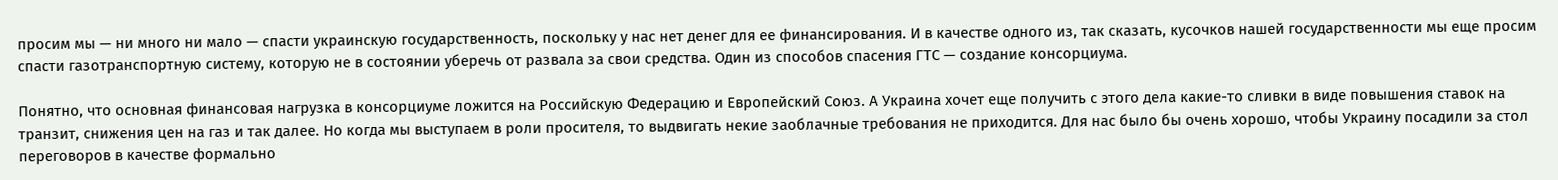просим мы — ни много ни мало — спасти украинскую государственность, поскольку у нас нет денег для ее финансирования. И в качестве одного из, так сказать, кусочков нашей государственности мы еще просим спасти газотранспортную систему, которую не в состоянии уберечь от развала за свои средства. Один из способов спасения ГТС — создание консорциума.

Понятно, что основная финансовая нагрузка в консорциуме ложится на Российскую Федерацию и Европейский Союз. А Украина хочет еще получить с этого дела какие-то сливки в виде повышения ставок на транзит, снижения цен на газ и так далее. Но когда мы выступаем в роли просителя, то выдвигать некие заоблачные требования не приходится. Для нас было бы очень хорошо, чтобы Украину посадили за стол переговоров в качестве формально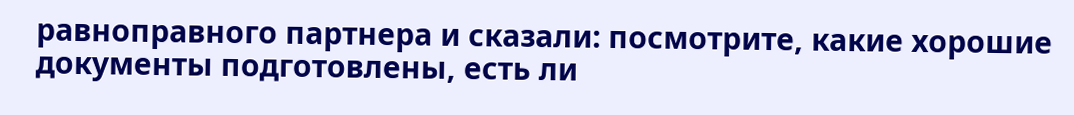равноправного партнера и сказали: посмотрите, какие хорошие документы подготовлены, есть ли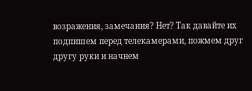возражения, замечания? Нет? Так давайте их подпишем перед телекамерами, пожмем друг другу руки и начнем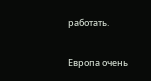работать.

Европа очень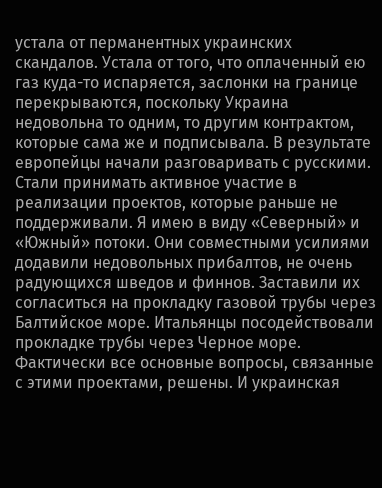устала от перманентных украинских скандалов. Устала от того, что оплаченный ею газ куда-то испаряется, заслонки на границе перекрываются, поскольку Украина недовольна то одним, то другим контрактом, которые сама же и подписывала. В результате европейцы начали разговаривать с русскими. Стали принимать активное участие в реализации проектов, которые раньше не поддерживали. Я имею в виду «Северный» и «Южный» потоки. Они совместными усилиями додавили недовольных прибалтов, не очень радующихся шведов и финнов. Заставили их согласиться на прокладку газовой трубы через Балтийское море. Итальянцы посодействовали прокладке трубы через Черное море. Фактически все основные вопросы, связанные с этими проектами, решены. И украинская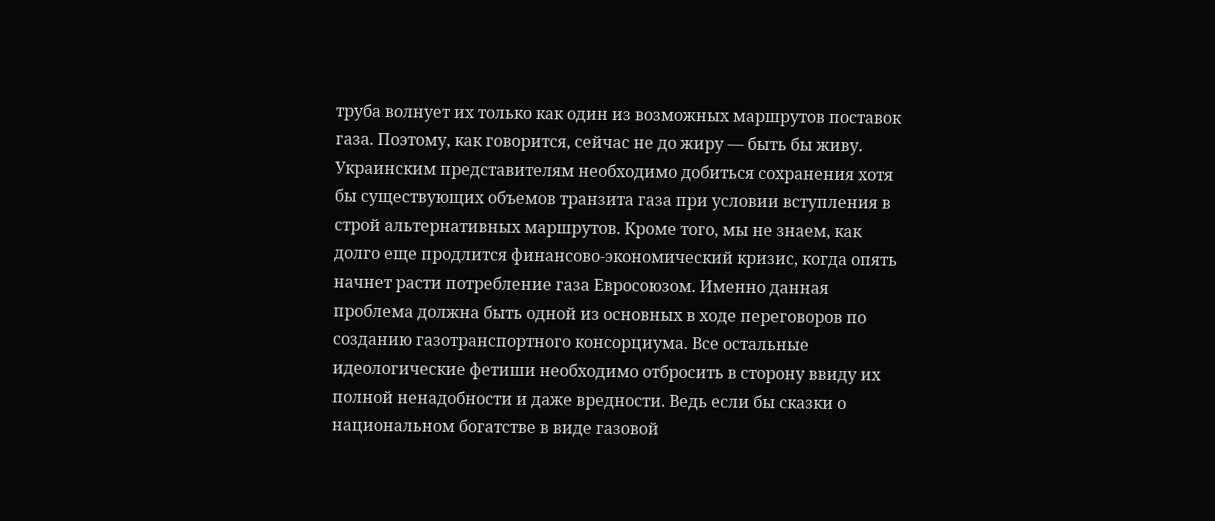труба волнует их только как один из возможных маршрутов поставок газа. Поэтому, как говорится, сейчас не до жиру — быть бы живу. Украинским представителям необходимо добиться сохранения хотя бы существующих объемов транзита газа при условии вступления в строй альтернативных маршрутов. Кроме того, мы не знаем, как долго еще продлится финансово-экономический кризис, когда опять начнет расти потребление газа Евросоюзом. Именно данная проблема должна быть одной из основных в ходе переговоров по созданию газотранспортного консорциума. Все остальные идеологические фетиши необходимо отбросить в сторону ввиду их полной ненадобности и даже вредности. Ведь если бы сказки о национальном богатстве в виде газовой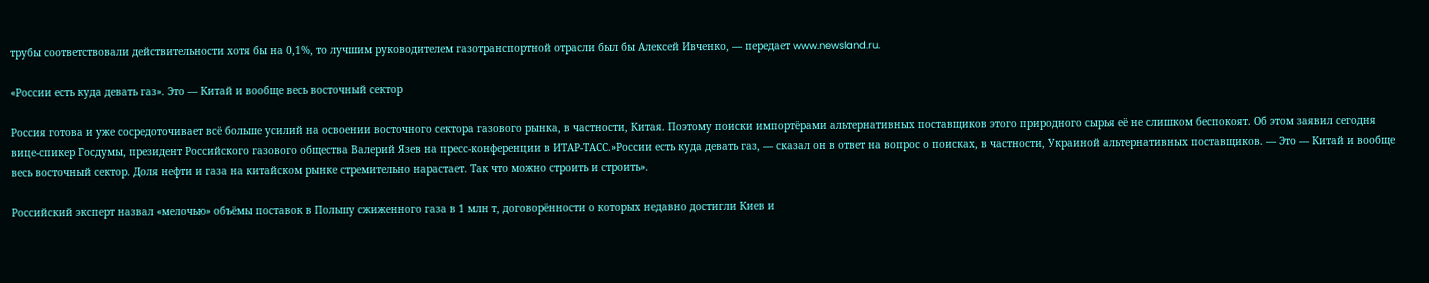трубы соответствовали действительности хотя бы на 0,1%, то лучшим руководителем газотранспортной отрасли был бы Алексей Ивченко, — передает www.newsland.ru.

«России есть куда девать газ». Это — Китай и вообще весь восточный сектор

Россия готова и уже сосредоточивает всё больше усилий на освоении восточного сектора газового рынка, в частности, Китая. Поэтому поиски импортёрами альтернативных поставщиков этого природного сырья её не слишком беспокоят. Об этом заявил сегодня вице-спикер Госдумы, президент Российского газового общества Валерий Язев на пресс-конференции в ИТАР-ТАСС.»России есть куда девать газ, — сказал он в ответ на вопрос о поисках, в частности, Украиной альтернативных поставщиков. — Это — Китай и вообще весь восточный сектор. Доля нефти и газа на китайском рынке стремительно нарастает. Так что можно строить и строить».

Российский эксперт назвал «мелочью» объёмы поставок в Польшу сжиженного газа в 1 млн т, договорённости о которых недавно достигли Киев и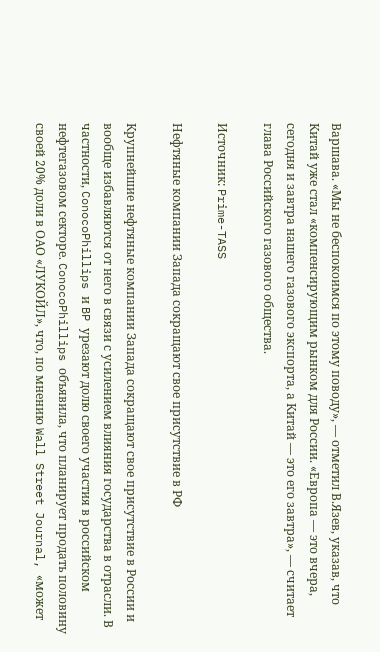Варшава. «Мы не беспокоимся по этому поводу», — отметил В.Язев, указав, что Китай уже стал «компенсирующим рынком для России. «Европа — это вчера, сегодня и завтра нашего газового экспорта, а Китай — это его завтра», — считает глава Российского газового общества.

Источник: Prime-TASS

Нефтяные компании Запада сокращают свое присутствие в РФ

Крупнейшие нефтяные компании Запада сокращают свое присутствие в России и вообще избавляются от него в связи с усилением влияния государства в отрасли. В частности, ConocoPhillips и BP урезают долю своего участия в российском нефтегазовом секторе. ConocoPhillips объявила, что планирует продать половину своей 20% доли в ОАО «ЛУКОЙЛ», что, по мнению Wall Street Journal, «может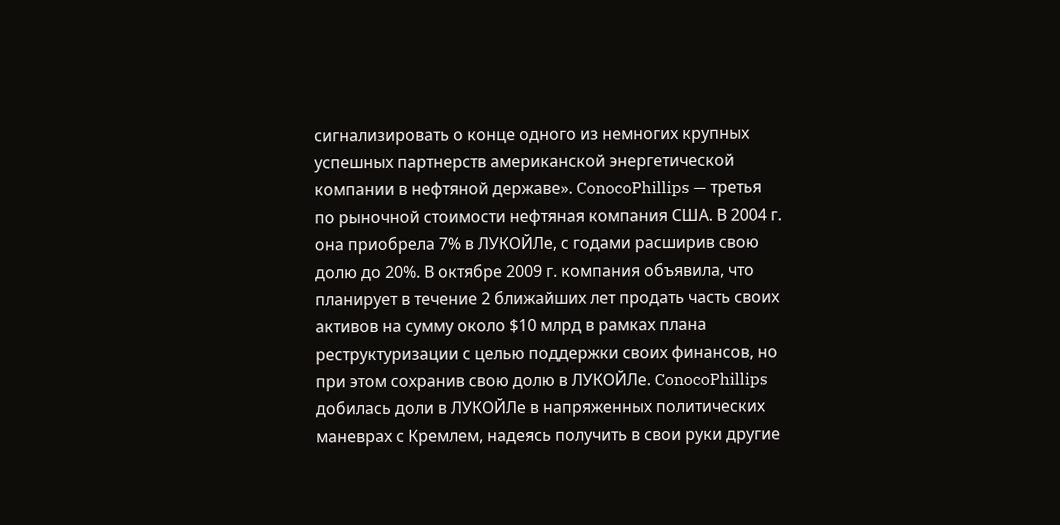сигнализировать о конце одного из немногих крупных успешных партнерств американской энергетической компании в нефтяной державе». ConocoPhillips — третья по рыночной стоимости нефтяная компания США. В 2004 г. она приобрела 7% в ЛУКОЙЛе, с годами расширив свою долю до 20%. В октябре 2009 г. компания объявила, что планирует в течение 2 ближайших лет продать часть своих активов на сумму около $10 млрд в рамках плана реструктуризации с целью поддержки своих финансов, но при этом сохранив свою долю в ЛУКОЙЛе. ConocoPhillips добилась доли в ЛУКОЙЛе в напряженных политических маневрах с Кремлем, надеясь получить в свои руки другие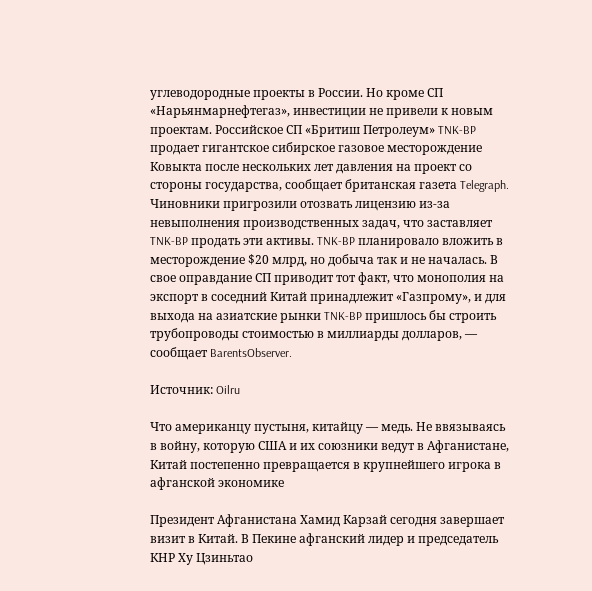углеводородные проекты в России. Но кроме СП «Нарьянмарнефтегаз», инвестиции не привели к новым проектам. Российское СП «Бритиш Петролеум» TNK-BP продает гигантское сибирское газовое месторождение Ковыкта после нескольких лет давления на проект со стороны государства, сообщает британская газета Telegraph. Чиновники пригрозили отозвать лицензию из-за невыполнения производственных задач, что заставляет TNK-BP продать эти активы. TNK-BP планировало вложить в месторождение $20 млрд, но добыча так и не началась. В свое оправдание СП приводит тот факт, что монополия на экспорт в соседний Китай принадлежит «Газпрому», и для выхода на азиатские рынки TNK-BP пришлось бы строить трубопроводы стоимостью в миллиарды долларов, — сообщает BarentsObserver.

Источник: Oilru

Что американцу пустыня, китайцу — медь. Не ввязываясь в войну, которую США и их союзники ведут в Афганистане, Китай постепенно превращается в крупнейшего игрока в афганской экономике

Президент Афганистана Хамид Карзай сегодня завершает визит в Китай. В Пекине афганский лидер и председатель КНР Ху Цзиньтао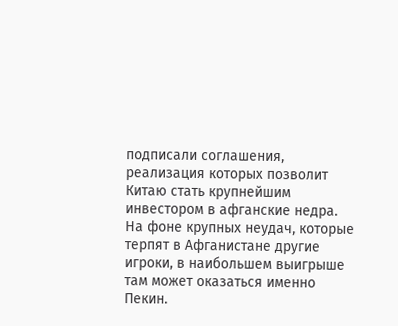подписали соглашения, реализация которых позволит Китаю стать крупнейшим инвестором в афганские недра. На фоне крупных неудач, которые терпят в Афганистане другие игроки, в наибольшем выигрыше там может оказаться именно Пекин.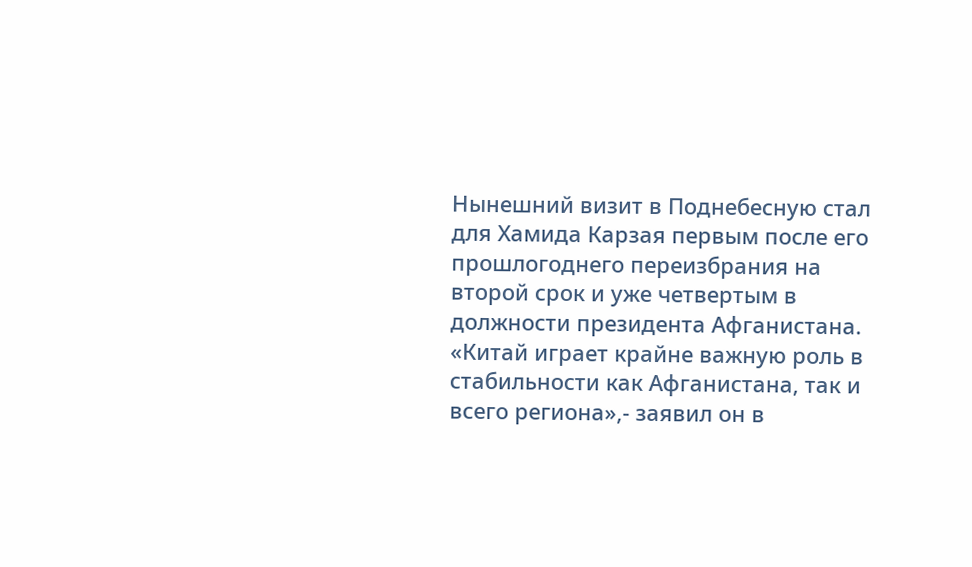Нынешний визит в Поднебесную стал для Хамида Карзая первым после его прошлогоднего переизбрания на второй срок и уже четвертым в должности президента Афганистана. «Китай играет крайне важную роль в стабильности как Афганистана, так и всего региона»,- заявил он в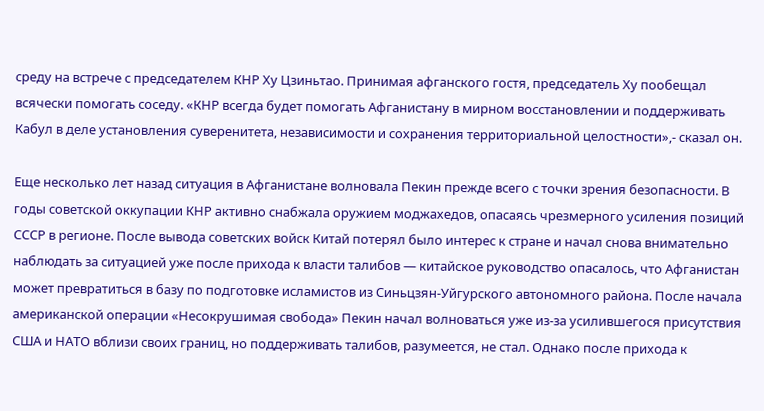среду на встрече с председателем КНР Ху Цзиньтао. Принимая афганского гостя, председатель Ху пообещал всячески помогать соседу. «КНР всегда будет помогать Афганистану в мирном восстановлении и поддерживать Кабул в деле установления суверенитета, независимости и сохранения территориальной целостности»,- сказал он.

Еще несколько лет назад ситуация в Афганистане волновала Пекин прежде всего с точки зрения безопасности. В годы советской оккупации КНР активно снабжала оружием моджахедов, опасаясь чрезмерного усиления позиций СССР в регионе. После вывода советских войск Китай потерял было интерес к стране и начал снова внимательно наблюдать за ситуацией уже после прихода к власти талибов — китайское руководство опасалось, что Афганистан может превратиться в базу по подготовке исламистов из Синьцзян-Уйгурского автономного района. После начала американской операции «Несокрушимая свобода» Пекин начал волноваться уже из-за усилившегося присутствия США и НАТО вблизи своих границ, но поддерживать талибов, разумеется, не стал. Однако после прихода к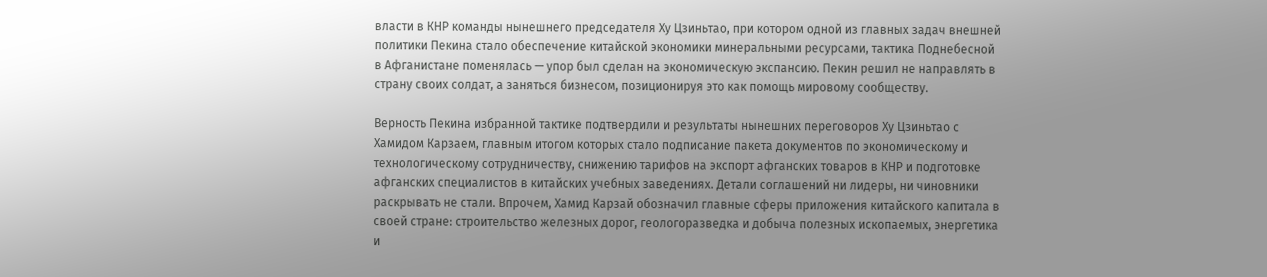власти в КНР команды нынешнего председателя Ху Цзиньтао, при котором одной из главных задач внешней политики Пекина стало обеспечение китайской экономики минеральными ресурсами, тактика Поднебесной в Афганистане поменялась — упор был сделан на экономическую экспансию. Пекин решил не направлять в страну своих солдат, а заняться бизнесом, позиционируя это как помощь мировому сообществу.

Верность Пекина избранной тактике подтвердили и результаты нынешних переговоров Ху Цзиньтао с Хамидом Карзаем, главным итогом которых стало подписание пакета документов по экономическому и технологическому сотрудничеству, снижению тарифов на экспорт афганских товаров в КНР и подготовке афганских специалистов в китайских учебных заведениях. Детали соглашений ни лидеры, ни чиновники раскрывать не стали. Впрочем, Хамид Карзай обозначил главные сферы приложения китайского капитала в своей стране: строительство железных дорог, геологоразведка и добыча полезных ископаемых, энергетика и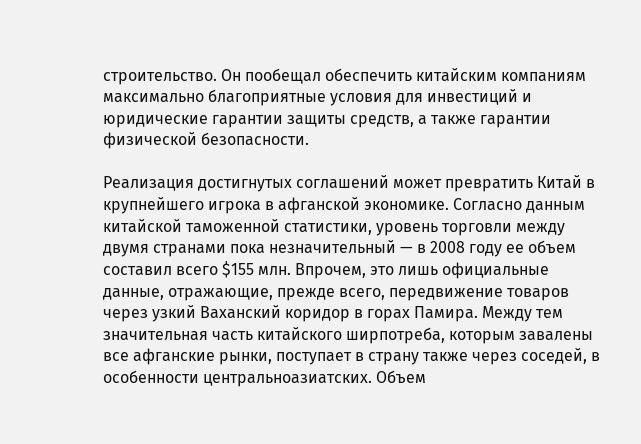строительство. Он пообещал обеспечить китайским компаниям максимально благоприятные условия для инвестиций и юридические гарантии защиты средств, а также гарантии физической безопасности.

Реализация достигнутых соглашений может превратить Китай в крупнейшего игрока в афганской экономике. Согласно данным китайской таможенной статистики, уровень торговли между двумя странами пока незначительный — в 2008 году ее объем составил всего $155 млн. Впрочем, это лишь официальные данные, отражающие, прежде всего, передвижение товаров через узкий Ваханский коридор в горах Памира. Между тем значительная часть китайского ширпотреба, которым завалены все афганские рынки, поступает в страну также через соседей, в особенности центральноазиатских. Объем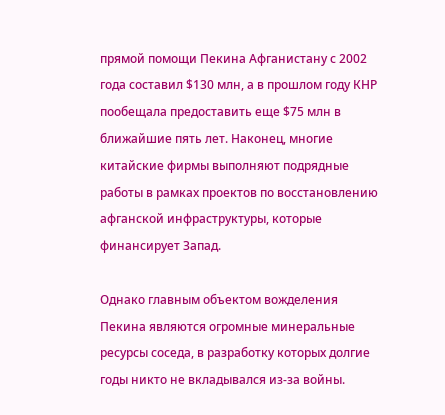прямой помощи Пекина Афганистану с 2002 года составил $130 млн, а в прошлом году КНР пообещала предоставить еще $75 млн в ближайшие пять лет. Наконец, многие китайские фирмы выполняют подрядные работы в рамках проектов по восстановлению афганской инфраструктуры, которые финансирует Запад.

Однако главным объектом вожделения Пекина являются огромные минеральные ресурсы соседа, в разработку которых долгие годы никто не вкладывался из-за войны.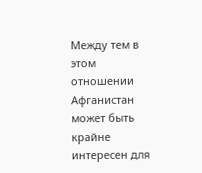Между тем в этом отношении Афганистан может быть крайне интересен для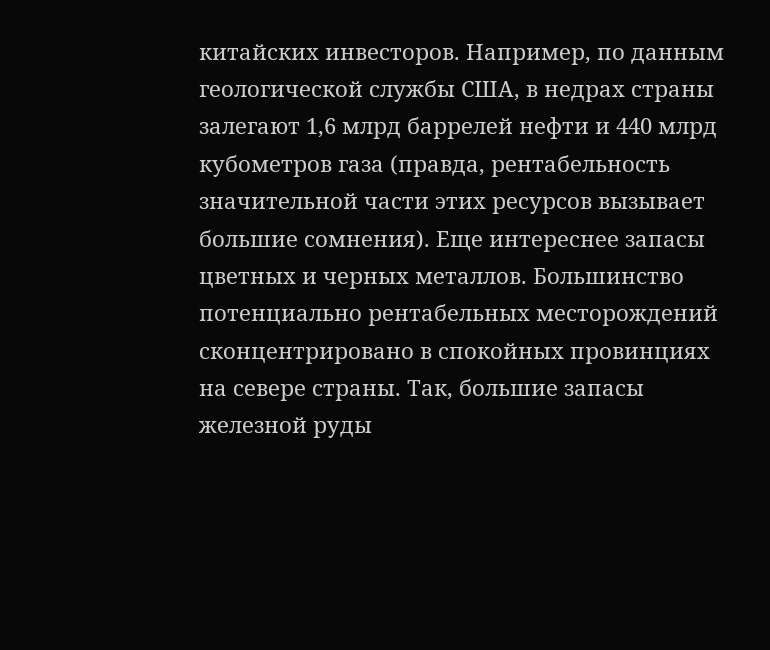китайских инвесторов. Например, по данным геологической службы США, в недрах страны залегают 1,6 млрд баррелей нефти и 440 млрд кубометров газа (правда, рентабельность значительной части этих ресурсов вызывает большие сомнения). Еще интереснее запасы цветных и черных металлов. Большинство потенциально рентабельных месторождений сконцентрировано в спокойных провинциях на севере страны. Так, большие запасы железной руды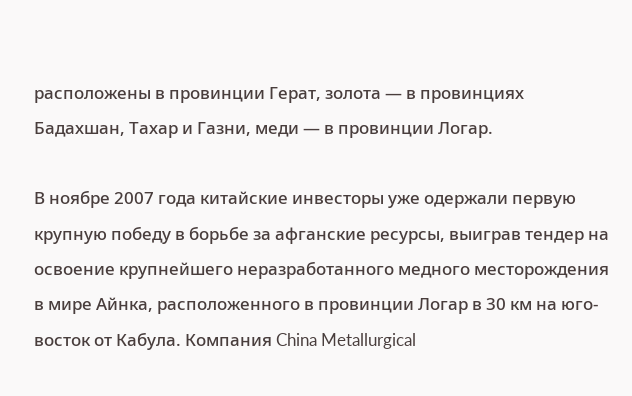расположены в провинции Герат, золота — в провинциях Бадахшан, Тахар и Газни, меди — в провинции Логар.

В ноябре 2007 года китайские инвесторы уже одержали первую крупную победу в борьбе за афганские ресурсы, выиграв тендер на освоение крупнейшего неразработанного медного месторождения в мире Айнка, расположенного в провинции Логар в 30 км на юго-восток от Кабула. Компания China Metallurgical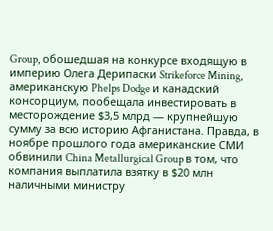Group, обошедшая на конкурсе входящую в империю Олега Дерипаски Strikeforce Mining, американскую Phelps Dodge и канадский консорциум, пообещала инвестировать в месторождение $3,5 млрд — крупнейшую сумму за всю историю Афганистана. Правда, в ноябре прошлого года американские СМИ обвинили China Metallurgical Group в том, что компания выплатила взятку в $20 млн наличными министру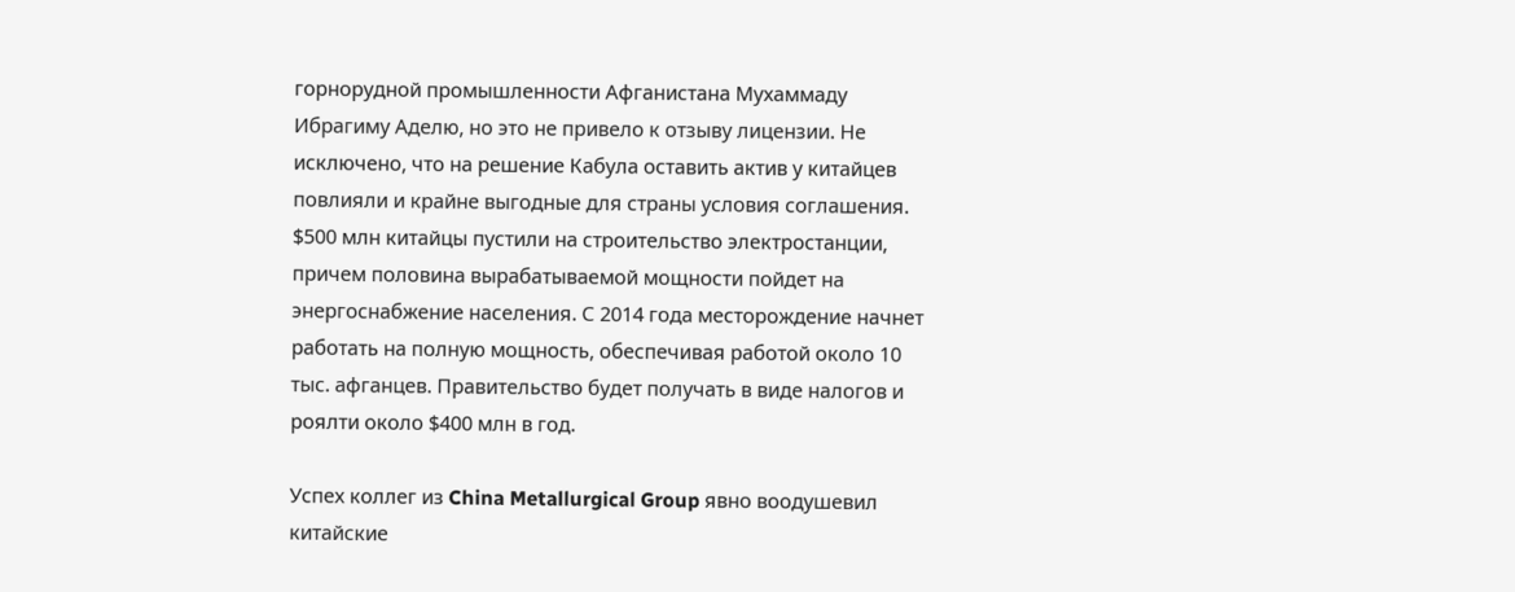горнорудной промышленности Афганистана Мухаммаду Ибрагиму Аделю, но это не привело к отзыву лицензии. Не исключено, что на решение Кабула оставить актив у китайцев повлияли и крайне выгодные для страны условия соглашения. $500 млн китайцы пустили на строительство электростанции, причем половина вырабатываемой мощности пойдет на энергоснабжение населения. С 2014 года месторождение начнет работать на полную мощность, обеспечивая работой около 10 тыс. афганцев. Правительство будет получать в виде налогов и роялти около $400 млн в год.

Успех коллег из China Metallurgical Group явно воодушевил китайские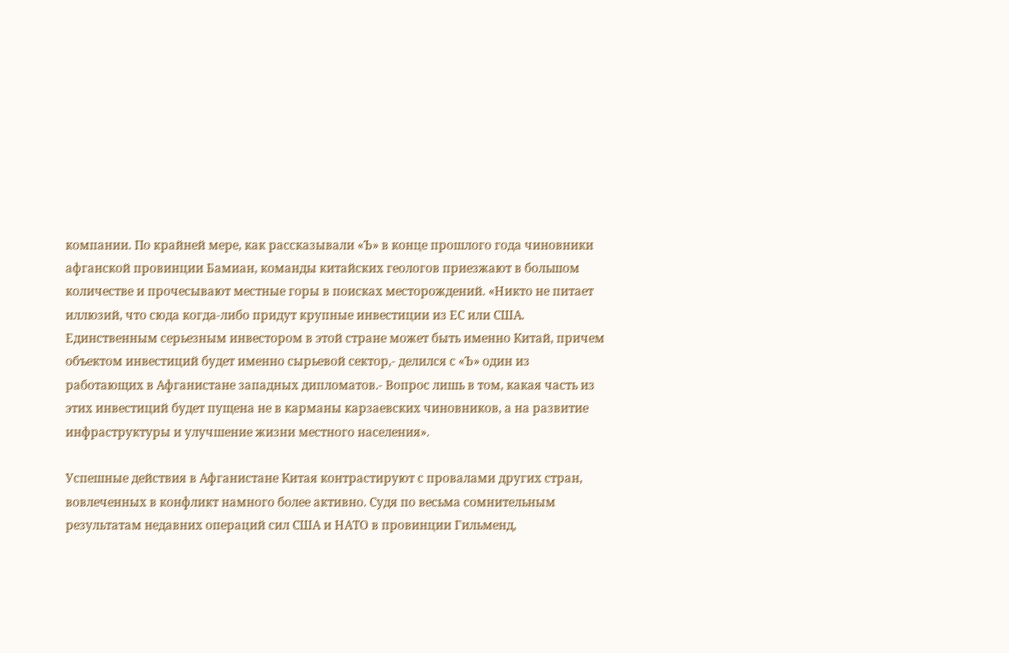компании. По крайней мере, как рассказывали «Ъ» в конце прошлого года чиновники афганской провинции Бамиан, команды китайских геологов приезжают в большом количестве и прочесывают местные горы в поисках месторождений. «Никто не питает иллюзий, что сюда когда-либо придут крупные инвестиции из ЕС или США. Единственным серьезным инвестором в этой стране может быть именно Китай, причем объектом инвестиций будет именно сырьевой сектор,- делился с «Ъ» один из работающих в Афганистане западных дипломатов.- Вопрос лишь в том, какая часть из этих инвестиций будет пущена не в карманы карзаевских чиновников, а на развитие инфраструктуры и улучшение жизни местного населения».

Успешные действия в Афганистане Китая контрастируют с провалами других стран, вовлеченных в конфликт намного более активно. Судя по весьма сомнительным результатам недавних операций сил США и НАТО в провинции Гильменд,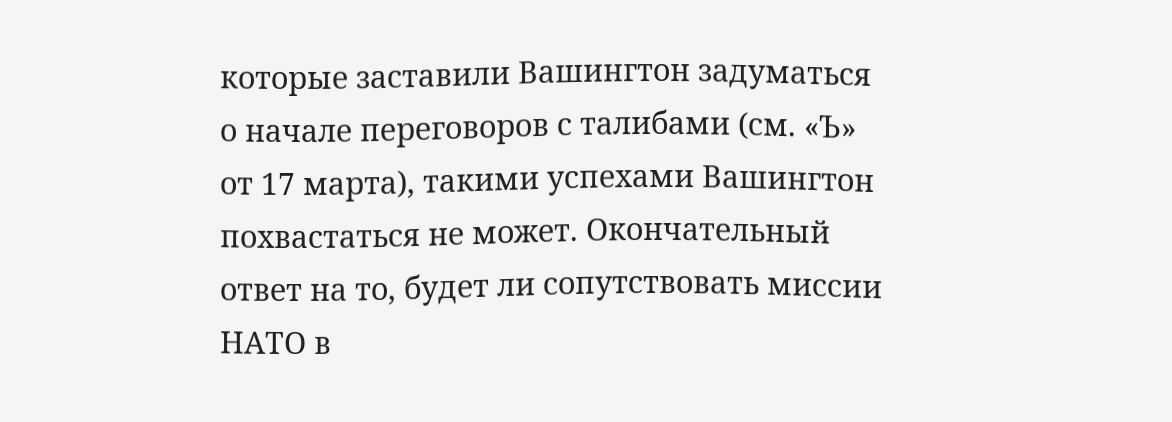которые заставили Вашингтон задуматься о начале переговоров с талибами (см. «Ъ» от 17 марта), такими успехами Вашингтон похвастаться не может. Окончательный ответ на то, будет ли сопутствовать миссии НАТО в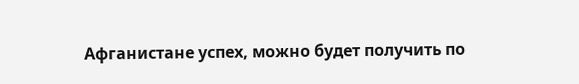Афганистане успех, можно будет получить по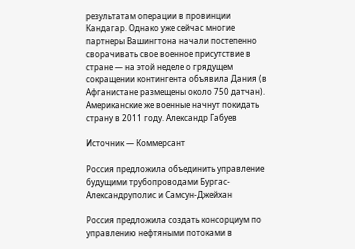результатам операции в провинции Кандагар. Однако уже сейчас многие партнеры Вашингтона начали постепенно сворачивать свое военное присутствие в стране — на этой неделе о грядущем сокращении контингента объявила Дания (в Афганистане размещены около 750 датчан). Американские же военные начнут покидать страну в 2011 году. Александр Габуев

Источник — Коммерсант

Россия предложила объединить управление будущими трубопроводами Бургас-Александруполис и Самсун-Джейхан

Россия предложила создать консорциум по управлению нефтяными потоками в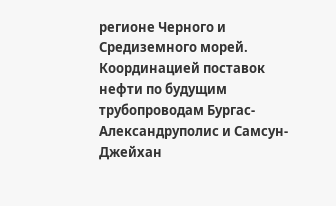регионе Черного и Средиземного морей. Координацией поставок нефти по будущим трубопроводам Бургас-Александруполис и Самсун-Джейхан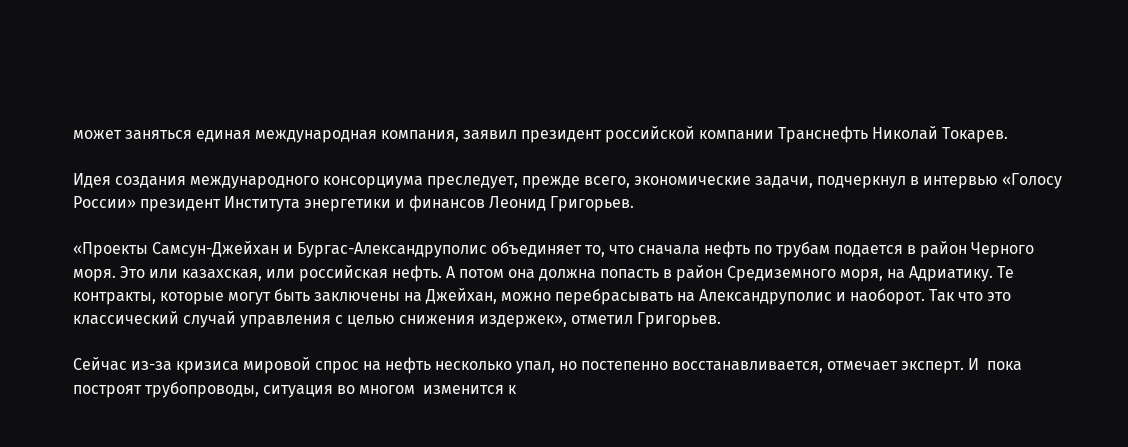может заняться единая международная компания, заявил президент российской компании Транснефть Николай Токарев.

Идея создания международного консорциума преследует, прежде всего, экономические задачи, подчеркнул в интервью «Голосу России» президент Института энергетики и финансов Леонид Григорьев.

«Проекты Самсун-Джейхан и Бургас-Александруполис объединяет то, что сначала нефть по трубам подается в район Черного моря. Это или казахская, или российская нефть. А потом она должна попасть в район Средиземного моря, на Адриатику. Те контракты, которые могут быть заключены на Джейхан, можно перебрасывать на Александруполис и наоборот. Так что это классический случай управления с целью снижения издержек», отметил Григорьев.

Сейчас из-за кризиса мировой спрос на нефть несколько упал, но постепенно восстанавливается, отмечает эксперт. И  пока построят трубопроводы, ситуация во многом  изменится к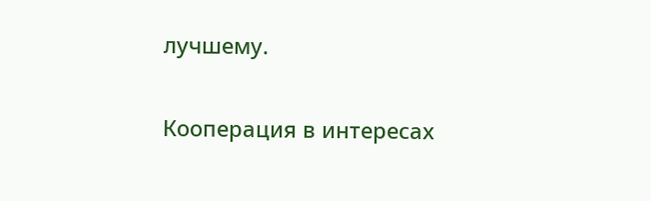лучшему.

Кооперация в интересах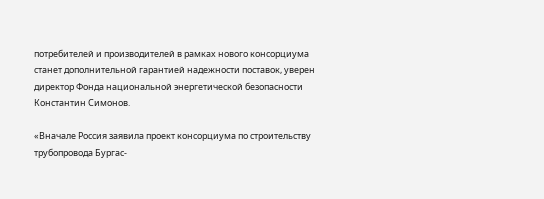потребителей и производителей в рамках нового консорциума станет дополнительной гарантией надежности поставок, уверен директор Фонда национальной энергетической безопасности Константин Симонов.

«Вначале Россия заявила проект консорциума по строительству трубопровода Бургас-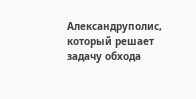Александруполис, который решает задачу обхода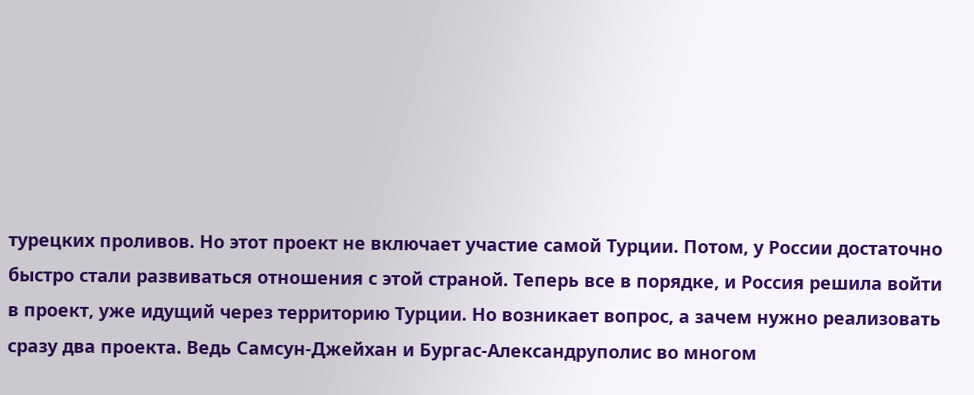турецких проливов. Но этот проект не включает участие самой Турции. Потом, у России достаточно быстро стали развиваться отношения с этой страной. Теперь все в порядке, и Россия решила войти в проект, уже идущий через территорию Турции. Но возникает вопрос, а зачем нужно реализовать сразу два проекта. Ведь Самсун-Джейхан и Бургас-Александруполис во многом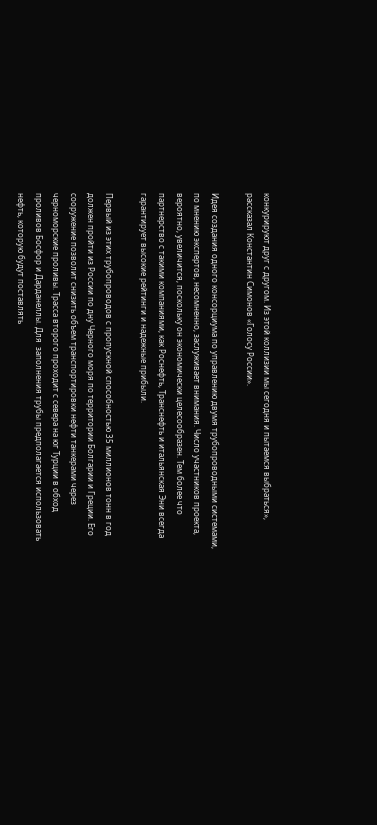конкурируют друг с другом. Из этой коллизии мы сегодня и пытаемся выбраться», рассказал Константин Симонов «Голосу России».

Идея создания одного консорциума по управлению двумя трубопроводными системами, по мнению экспертов, несомненно, заслуживает внимания. Число участников проекта, вероятно, увеличится, поскольку он экономически целесообразен. Тем более что партнерство с такими компаниями, как Роснефть, Транснефть и итальянская Эни всегда гарантирует высокие рейтинги и надежные прибыли.

Первый из этих трубопроводов с пропускной способностью 35 миллионов тонн в год должен пройти из России по дну Черного моря по территории Болгарии и Греции. Его сооружение позволит снизить объем транспортировки нефти танкерами через черноморские проливы. Трасса второго проходит с севера на юг Турции в обход проливов Босфор и Дарданеллы. Для  заполнения трубы предполагается использовать нефть, которую будут поставлять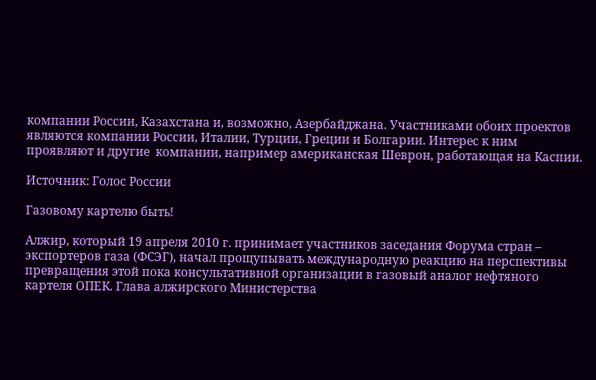компании России, Казахстана и, возможно, Азербайджана. Участниками обоих проектов являются компании России, Италии, Турции, Греции и Болгарии. Интерес к ним проявляют и другие  компании, например американская Шеврон, работающая на Каспии.

Источник: Голос России

Газовому картелю быть!

Алжир, который 19 апреля 2010 г. принимает участников заседания Форума стран – экспортеров газа (ФСЭГ), начал прощупывать международную реакцию на перспективы превращения этой пока консультативной организации в газовый аналог нефтяного картеля ОПЕК. Глава алжирского Министерства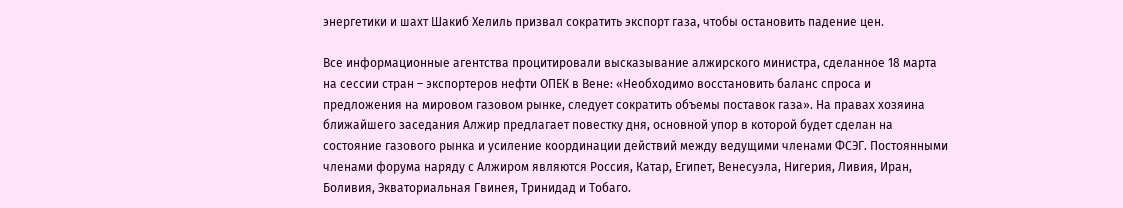энергетики и шахт Шакиб Хелиль призвал сократить экспорт газа, чтобы остановить падение цен.

Все информационные агентства процитировали высказывание алжирского министра, сделанное 18 марта на сессии стран – экспортеров нефти ОПЕК в Вене: «Необходимо восстановить баланс спроса и предложения на мировом газовом рынке, следует сократить объемы поставок газа». На правах хозяина ближайшего заседания Алжир предлагает повестку дня, основной упор в которой будет сделан на состояние газового рынка и усиление координации действий между ведущими членами ФСЭГ. Постоянными членами форума наряду с Алжиром являются Россия, Катар, Египет, Венесуэла, Нигерия, Ливия, Иран, Боливия, Экваториальная Гвинея, Тринидад и Тобаго.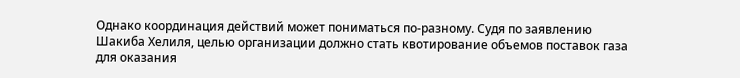Однако координация действий может пониматься по-разному. Судя по заявлению Шакиба Хелиля, целью организации должно стать квотирование объемов поставок газа для оказания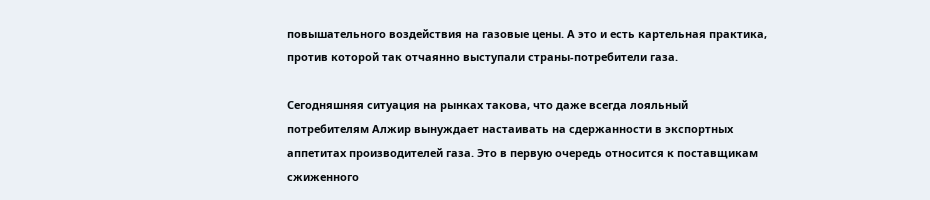повышательного воздействия на газовые цены. А это и есть картельная практика, против которой так отчаянно выступали страны-потребители газа.

Сегодняшняя ситуация на рынках такова, что даже всегда лояльный потребителям Алжир вынуждает настаивать на сдержанности в экспортных аппетитах производителей газа. Это в первую очередь относится к поставщикам сжиженного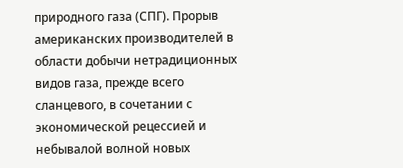природного газа (СПГ). Прорыв американских производителей в области добычи нетрадиционных видов газа, прежде всего сланцевого, в сочетании с экономической рецессией и небывалой волной новых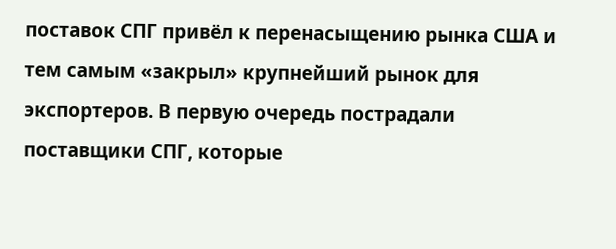поставок СПГ привёл к перенасыщению рынка США и тем самым «закрыл» крупнейший рынок для экспортеров. В первую очередь пострадали поставщики СПГ, которые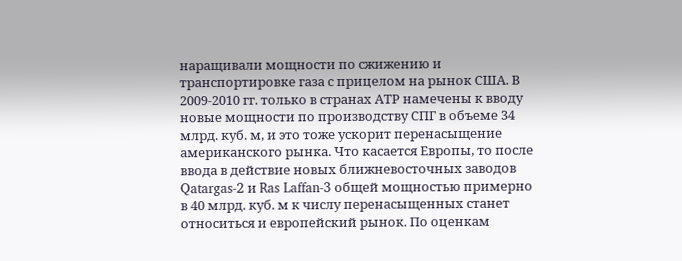наращивали мощности по сжижению и транспортировке газа с прицелом на рынок США. В 2009-2010 гг. только в странах АТР намечены к вводу новые мощности по производству СПГ в объеме 34 млрд. куб. м, и это тоже ускорит перенасыщение американского рынка. Что касается Европы, то после ввода в действие новых ближневосточных заводов Qatargas-2 и Ras Laffan-3 общей мощностью примерно в 40 млрд. куб. м к числу перенасыщенных станет относиться и европейский рынок. По оценкам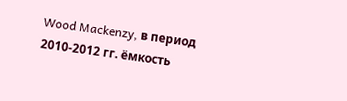Wood Mackenzy, в период 2010-2012 гг. ёмкость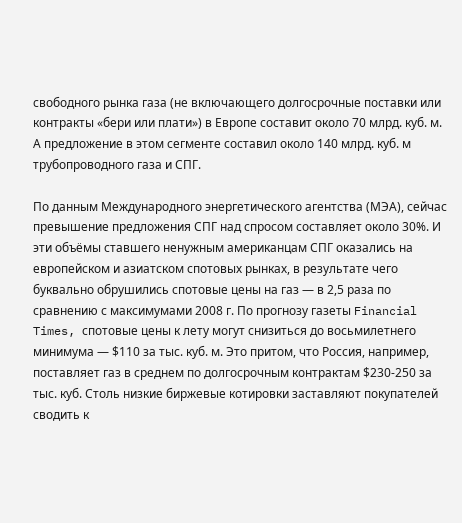свободного рынка газа (не включающего долгосрочные поставки или контракты «бери или плати») в Европе составит около 70 млрд. куб. м. А предложение в этом сегменте составил около 140 млрд. куб. м трубопроводного газа и СПГ.

По данным Международного энергетического агентства (МЭА), сейчас превышение предложения СПГ над спросом составляет около 30%. И эти объёмы ставшего ненужным американцам СПГ оказались на европейском и азиатском спотовых рынках, в результате чего буквально обрушились спотовые цены на газ — в 2,5 раза по сравнению с максимумами 2008 г. По прогнозу газеты Financial Times, спотовые цены к лету могут снизиться до восьмилетнего минимума — $110 за тыс. куб. м. Это притом, что Россия, например, поставляет газ в среднем по долгосрочным контрактам $230-250 за тыс. куб. Столь низкие биржевые котировки заставляют покупателей сводить к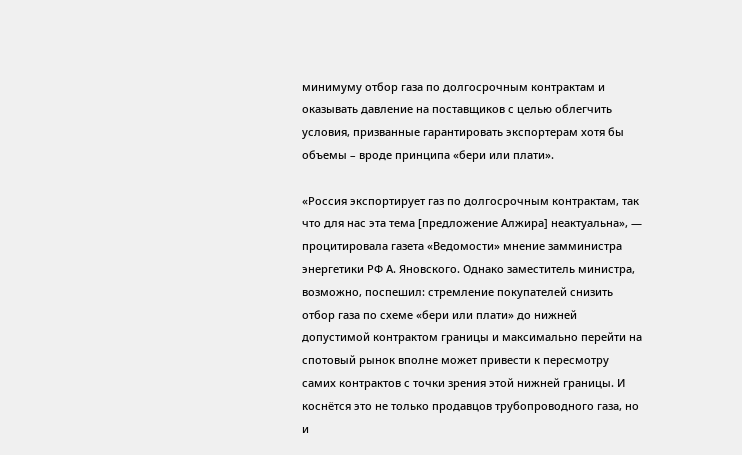минимуму отбор газа по долгосрочным контрактам и оказывать давление на поставщиков с целью облегчить условия, призванные гарантировать экспортерам хотя бы объемы – вроде принципа «бери или плати».

«Россия экспортирует газ по долгосрочным контрактам, так что для нас эта тема [предложение Алжира] неактуальна», — процитировала газета «Ведомости» мнение замминистра энергетики РФ А. Яновского. Однако заместитель министра, возможно, поспешил: стремление покупателей снизить отбор газа по схеме «бери или плати» до нижней допустимой контрактом границы и максимально перейти на спотовый рынок вполне может привести к пересмотру самих контрактов с точки зрения этой нижней границы. И коснётся это не только продавцов трубопроводного газа, но и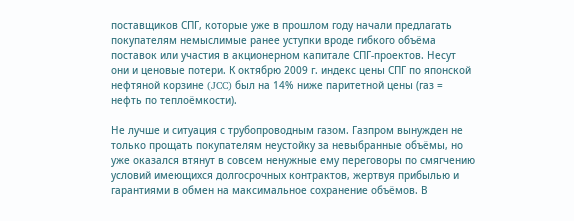поставщиков СПГ, которые уже в прошлом году начали предлагать покупателям немыслимые ранее уступки вроде гибкого объёма поставок или участия в акционерном капитале СПГ-проектов. Несут они и ценовые потери. К октябрю 2009 г. индекс цены СПГ по японской нефтяной корзине (JCC) был на 14% ниже паритетной цены (газ = нефть по теплоёмкости).

Не лучше и ситуация с трубопроводным газом. Газпром вынужден не только прощать покупателям неустойку за невыбранные объёмы, но уже оказался втянут в совсем ненужные ему переговоры по смягчению условий имеющихся долгосрочных контрактов, жертвуя прибылью и гарантиями в обмен на максимальное сохранение объёмов. В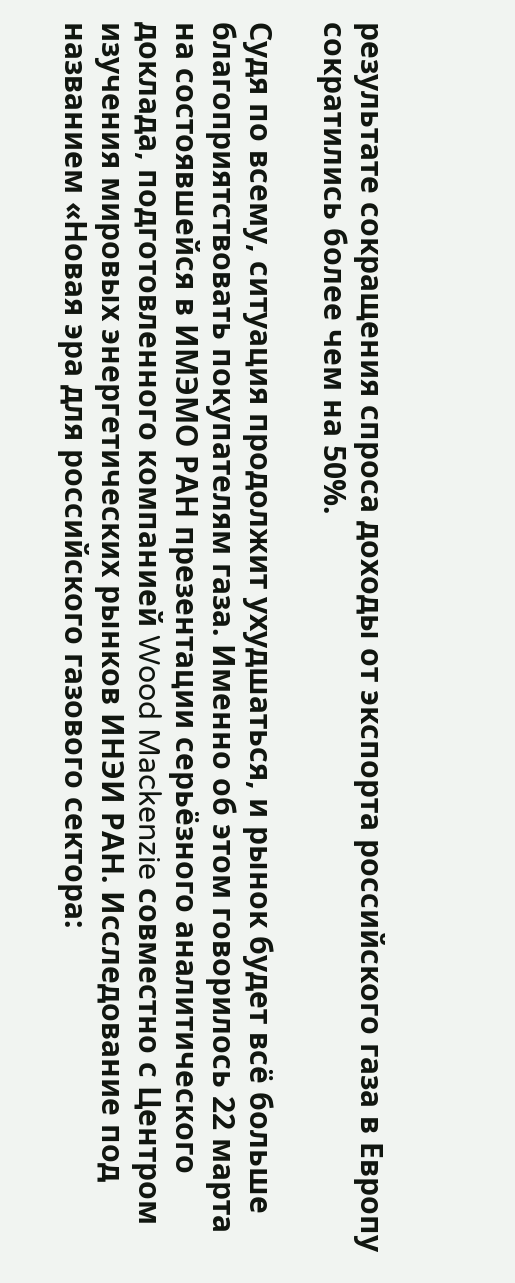результате сокращения спроса доходы от экспорта российского газа в Европу сократились более чем на 50%.

Судя по всему, ситуация продолжит ухудшаться, и рынок будет всё больше благоприятствовать покупателям газа. Именно об этом говорилось 22 марта на состоявшейся в ИМЭМО РАН презентации серьёзного аналитического доклада, подготовленного компанией Wood Mackenzie совместно с Центром изучения мировых энергетических рынков ИНЭИ РАН. Исследование под названием «Новая эра для российского газового сектора: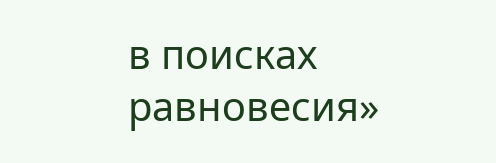в поисках равновесия»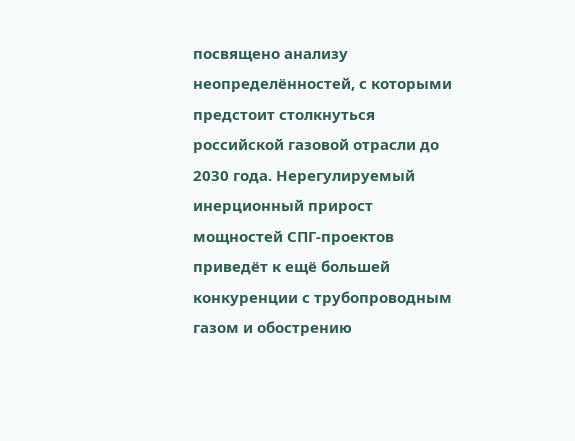посвящено анализу неопределённостей, с которыми предстоит столкнуться российской газовой отрасли до 2030 года. Нерегулируемый инерционный прирост мощностей СПГ-проектов приведёт к ещё большей конкуренции с трубопроводным газом и обострению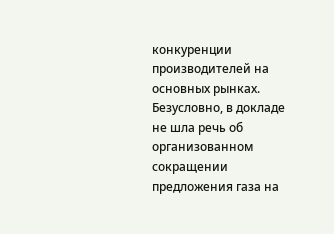конкуренции производителей на основных рынках. Безусловно, в докладе не шла речь об организованном сокращении предложения газа на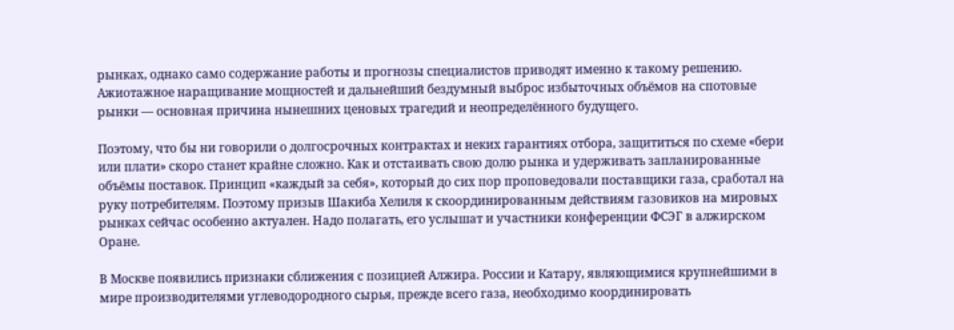рынках, однако само содержание работы и прогнозы специалистов приводят именно к такому решению. Ажиотажное наращивание мощностей и дальнейший бездумный выброс избыточных объёмов на спотовые рынки — основная причина нынешних ценовых трагедий и неопределённого будущего.

Поэтому, что бы ни говорили о долгосрочных контрактах и неких гарантиях отбора, защититься по схеме «бери или плати» скоро станет крайне сложно. Как и отстаивать свою долю рынка и удерживать запланированные объёмы поставок. Принцип «каждый за себя», который до сих пор проповедовали поставщики газа, сработал на руку потребителям. Поэтому призыв Шакиба Хелиля к скоординированным действиям газовиков на мировых рынках сейчас особенно актуален. Надо полагать, его услышат и участники конференции ФСЭГ в алжирском Оране.

В Москве появились признаки сближения с позицией Алжира. России и Катару, являющимися крупнейшими в мире производителями углеводородного сырья, прежде всего газа, необходимо координировать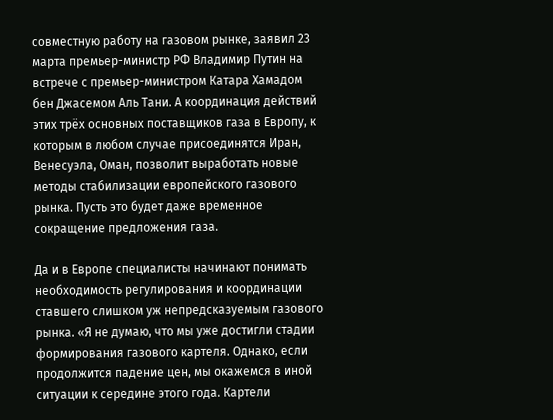совместную работу на газовом рынке, заявил 23 марта премьер-министр РФ Владимир Путин на встрече с премьер-министром Катара Хамадом бен Джасемом Аль Тани. А координация действий этих трёх основных поставщиков газа в Европу, к которым в любом случае присоединятся Иран, Венесуэла, Оман, позволит выработать новые методы стабилизации европейского газового рынка. Пусть это будет даже временное сокращение предложения газа.

Да и в Европе специалисты начинают понимать необходимость регулирования и координации ставшего слишком уж непредсказуемым газового рынка. «Я не думаю, что мы уже достигли стадии формирования газового картеля. Однако, если продолжится падение цен, мы окажемся в иной ситуации к середине этого года. Картели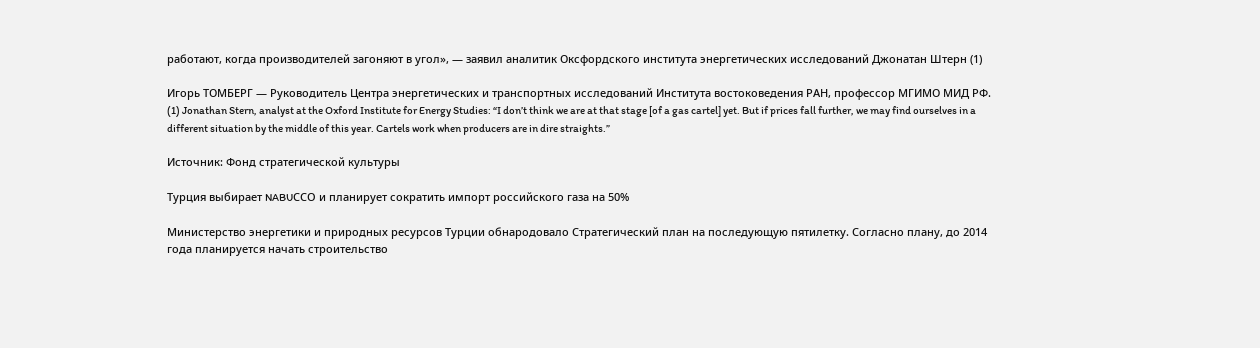работают, когда производителей загоняют в угол», — заявил аналитик Оксфордского института энергетических исследований Джонатан Штерн (1)

Игорь ТОМБЕРГ — Руководитель Центра энергетических и транспортных исследований Института востоковедения РАН, профессор МГИМО МИД РФ.
(1) Jonathan Stern, analyst at the Oxford Institute for Energy Studies: “I don’t think we are at that stage [of a gas cartel] yet. But if prices fall further, we may find ourselves in a different situation by the middle of this year. Cartels work when producers are in dire straights.”

Источник: Фонд стратегической культуры

Турция выбирает NABUСCO и планирует сократить импорт российского газа на 50%

Министерство энергетики и природных ресурсов Турции обнародовало Стратегический план на последующую пятилетку. Согласно плану, до 2014 года планируется начать строительство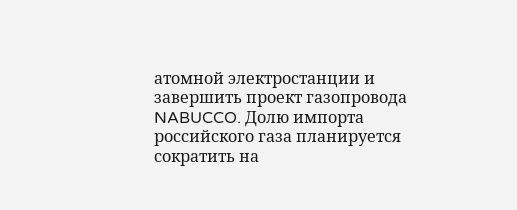атомной электростанции и завершить проект газопровода NABUCCO. Долю импорта российского газа планируется сократить на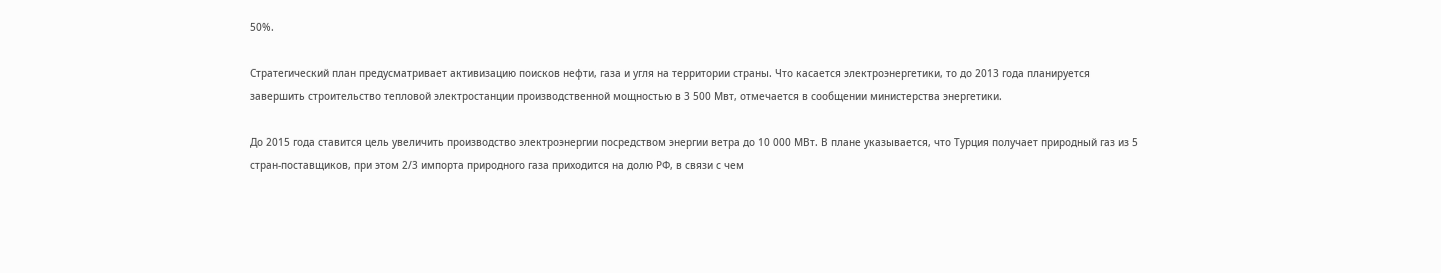50%.

Стратегический план предусматривает активизацию поисков нефти, газа и угля на территории страны. Что касается электроэнергетики, то до 2013 года планируется завершить строительство тепловой электростанции производственной мощностью в 3 500 Мвт, отмечается в сообщении министерства энергетики.

До 2015 года ставится цель увеличить производство электроэнергии посредством энергии ветра до 10 000 МВт. В плане указывается, что Турция получает природный газ из 5 стран-поставщиков, при этом 2/3 импорта природного газа приходится на долю РФ, в связи с чем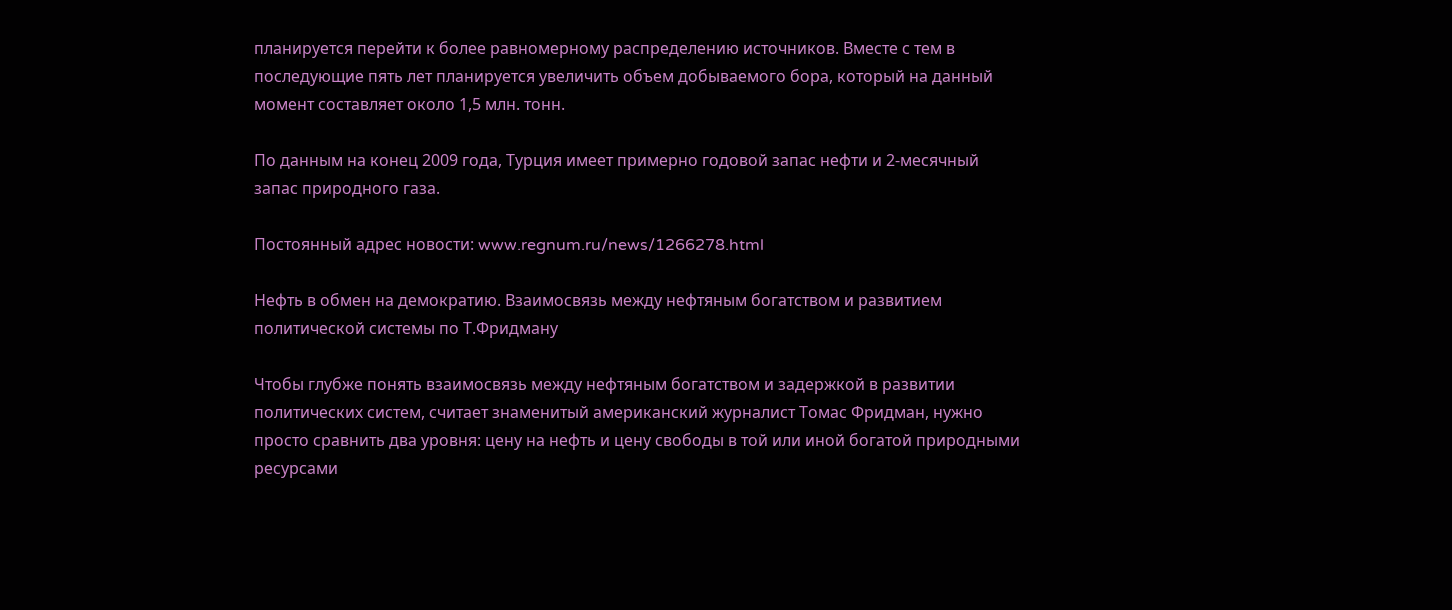планируется перейти к более равномерному распределению источников. Вместе с тем в последующие пять лет планируется увеличить объем добываемого бора, который на данный момент составляет около 1,5 млн. тонн.

По данным на конец 2009 года, Турция имеет примерно годовой запас нефти и 2-месячный запас природного газа.

Постоянный адрес новости: www.regnum.ru/news/1266278.html

Нефть в обмен на демократию. Взаимосвязь между нефтяным богатством и развитием политической системы по Т.Фридману

Чтобы глубже понять взаимосвязь между нефтяным богатством и задержкой в развитии политических систем, считает знаменитый американский журналист Томас Фридман, нужно просто сравнить два уровня: цену на нефть и цену свободы в той или иной богатой природными ресурсами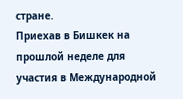стране.
Приехав в Бишкек на прошлой неделе для участия в Международной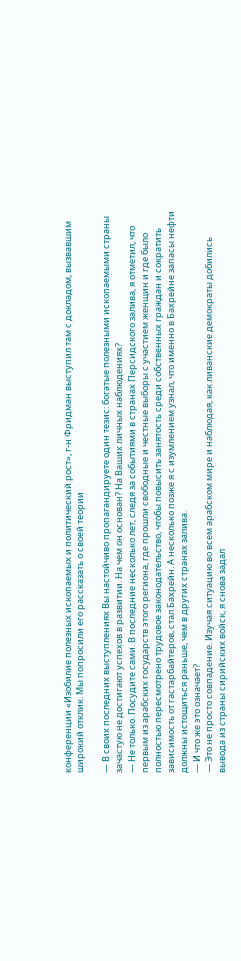конференции «Изобилие полезных ископаемых и политический рост», г-н Фридман выступил там с докладом, вызвавшим широкий отклик. Мы попросили его рассказать о своей теории

— В своих последних выступлениях Вы настойчиво пропагандируете один тезис: богатые полезными ископаемыми страны зачастую не достигают успехов в развитии. На чем он основан? На Ваших личных наблюдениях?
— Не только. Посудите сами. В последние несколько лет, следя за событиями в странах Персидского залива, я отметил, что первым из арабских государств этого региона, где прошли свободные и честные выборы с участием женщин и где было полностью пересмотрено трудовое законодательство, чтобы повысить занятость среди собственных граждан и сократить зависимость от гастарбайтеров, стал Бахрейн. А несколько позже я с изумлением узнал, что именно в Бахрейне запасы нефти должны истощиться раньше, чем в других странах залива.
— И что же это означает?
— Это не просто совпадение. Изучая ситуацию во всем арабском мире и наблюдая, как ливанские демократы добились вывода из страны сирийских войск, я снова задал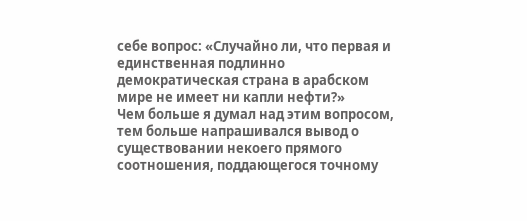себе вопрос: «Случайно ли, что первая и единственная подлинно демократическая страна в арабском мире не имеет ни капли нефти?»
Чем больше я думал над этим вопросом, тем больше напрашивался вывод о существовании некоего прямого соотношения, поддающегося точному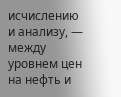исчислению и анализу, — между уровнем цен на нефть и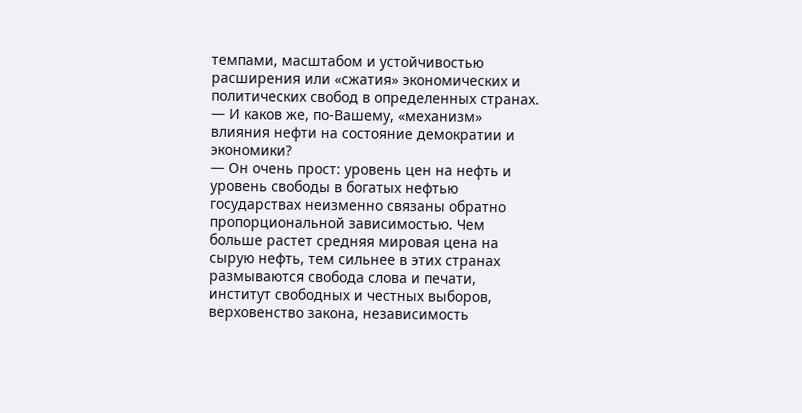темпами, масштабом и устойчивостью расширения или «сжатия» экономических и политических свобод в определенных странах.
— И каков же, по-Вашему, «механизм» влияния нефти на состояние демократии и экономики?
— Он очень прост: уровень цен на нефть и уровень свободы в богатых нефтью государствах неизменно связаны обратно пропорциональной зависимостью. Чем больше растет средняя мировая цена на сырую нефть, тем сильнее в этих странах размываются свобода слова и печати, институт свободных и честных выборов, верховенство закона, независимость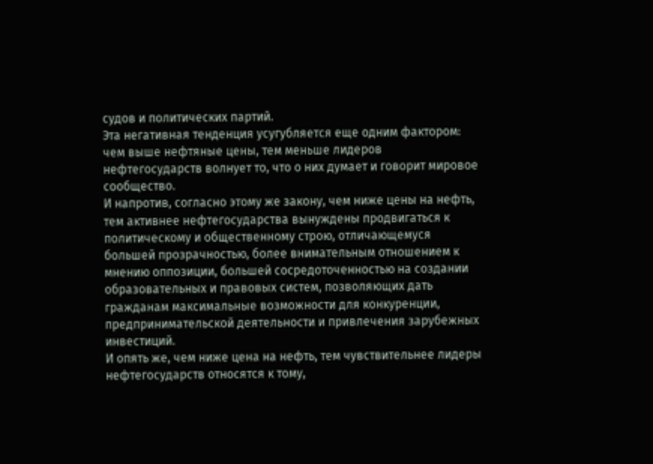судов и политических партий.
Эта негативная тенденция усугубляется еще одним фактором: чем выше нефтяные цены, тем меньше лидеров нефтегосударств волнует то, что о них думает и говорит мировое сообщество.
И напротив, согласно этому же закону, чем ниже цены на нефть, тем активнее нефтегосударства вынуждены продвигаться к политическому и общественному строю, отличающемуся большей прозрачностью, более внимательным отношением к мнению оппозиции, большей сосредоточенностью на создании образовательных и правовых систем, позволяющих дать гражданам максимальные возможности для конкуренции, предпринимательской деятельности и привлечения зарубежных инвестиций.
И опять же, чем ниже цена на нефть, тем чувствительнее лидеры нефтегосударств относятся к тому,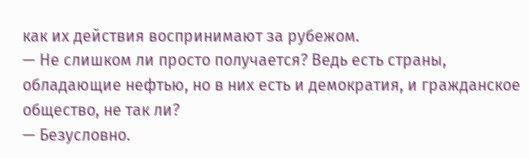как их действия воспринимают за рубежом.
— Не слишком ли просто получается? Ведь есть страны, обладающие нефтью, но в них есть и демократия, и гражданское общество, не так ли?
— Безусловно.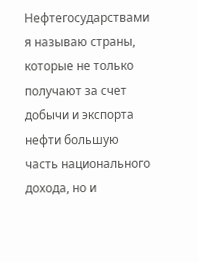Нефтегосударствами я называю страны, которые не только получают за счет добычи и экспорта нефти большую часть национального дохода, но и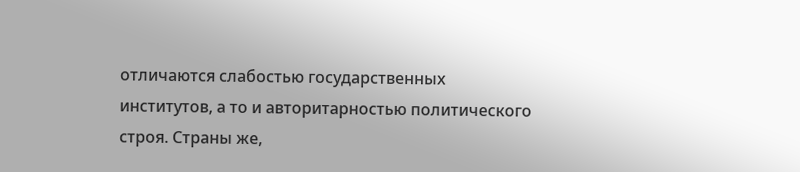отличаются слабостью государственных институтов, а то и авторитарностью политического строя. Страны же,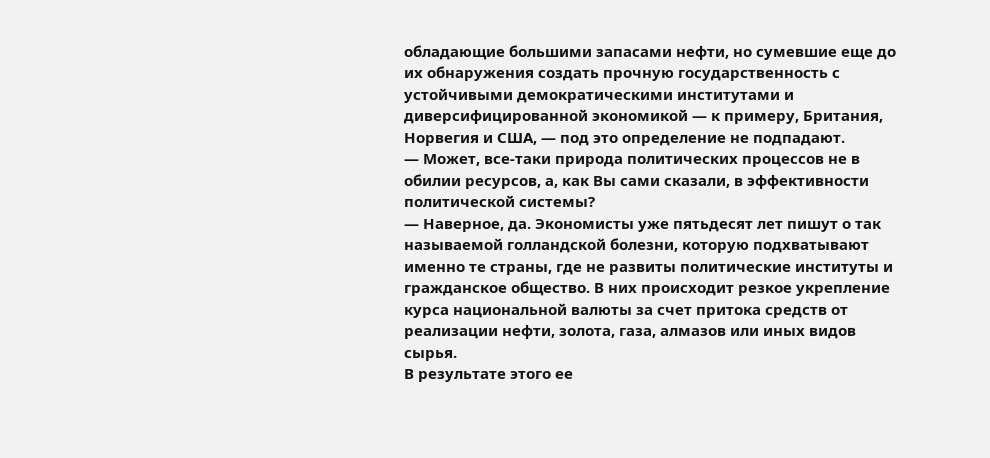обладающие большими запасами нефти, но сумевшие еще до их обнаружения создать прочную государственность с устойчивыми демократическими институтами и диверсифицированной экономикой — к примеру, Британия, Норвегия и США, — под это определение не подпадают.
— Может, все-таки природа политических процессов не в обилии ресурсов, а, как Вы сами сказали, в эффективности политической системы?
— Наверное, да. Экономисты уже пятьдесят лет пишут о так называемой голландской болезни, которую подхватывают именно те страны, где не развиты политические институты и гражданское общество. В них происходит резкое укрепление курса национальной валюты за счет притока средств от реализации нефти, золота, газа, алмазов или иных видов сырья.
В результате этого ее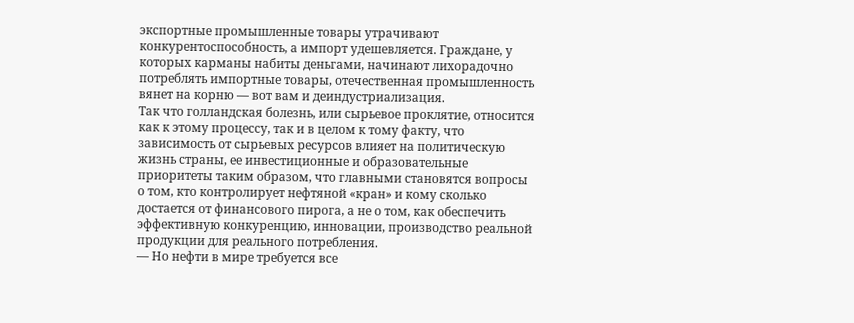экспортные промышленные товары утрачивают конкурентоспособность, а импорт удешевляется. Граждане, у которых карманы набиты деньгами, начинают лихорадочно потреблять импортные товары, отечественная промышленность вянет на корню — вот вам и деиндустриализация.
Так что голландская болезнь, или сырьевое проклятие, относится как к этому процессу, так и в целом к тому факту, что зависимость от сырьевых ресурсов влияет на политическую жизнь страны, ее инвестиционные и образовательные приоритеты таким образом, что главными становятся вопросы о том, кто контролирует нефтяной «кран» и кому сколько достается от финансового пирога, а не о том, как обеспечить эффективную конкуренцию, инновации, производство реальной продукции для реального потребления.
— Но нефти в мире требуется все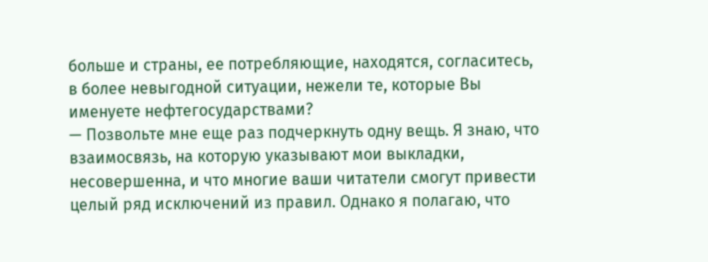больше и страны, ее потребляющие, находятся, согласитесь, в более невыгодной ситуации, нежели те, которые Вы именуете нефтегосударствами?
— Позвольте мне еще раз подчеркнуть одну вещь. Я знаю, что взаимосвязь, на которую указывают мои выкладки, несовершенна, и что многие ваши читатели смогут привести целый ряд исключений из правил. Однако я полагаю, что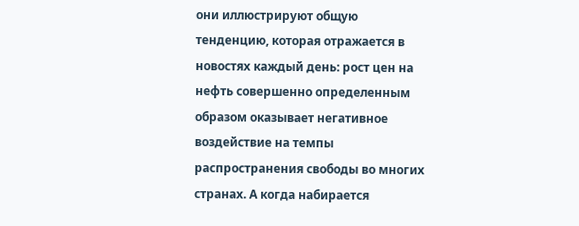они иллюстрируют общую тенденцию, которая отражается в новостях каждый день: рост цен на нефть совершенно определенным образом оказывает негативное воздействие на темпы распространения свободы во многих странах. А когда набирается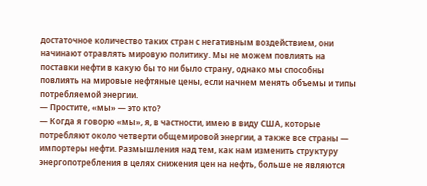достаточное количество таких стран с негативным воздействием, они начинают отравлять мировую политику. Мы не можем повлиять на поставки нефти в какую бы то ни было страну, однако мы способны повлиять на мировые нефтяные цены, если начнем менять объемы и типы потребляемой энергии.
— Простите, «мы» — это кто?
— Когда я говорю «мы», я, в частности, имею в виду США, которые потребляют около четверти общемировой энергии, а также все страны — импортеры нефти. Размышления над тем, как нам изменить структуру энергопотребления в целях снижения цен на нефть, больше не являются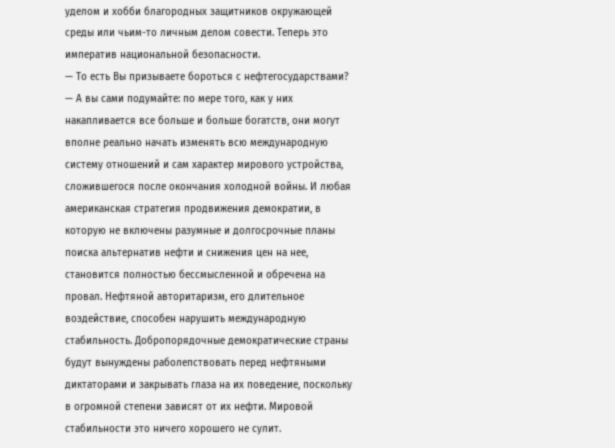уделом и хобби благородных защитников окружающей среды или чьим-то личным делом совести. Теперь это императив национальной безопасности.
— То есть Вы призываете бороться с нефтегосударствами?
— А вы сами подумайте: по мере того, как у них накапливается все больше и больше богатств, они могут вполне реально начать изменять всю международную систему отношений и сам характер мирового устройства, сложившегося после окончания холодной войны. И любая американская стратегия продвижения демократии, в которую не включены разумные и долгосрочные планы поиска альтернатив нефти и снижения цен на нее, становится полностью бессмысленной и обречена на провал. Нефтяной авторитаризм, его длительное воздействие, способен нарушить международную стабильность. Добропорядочные демократические страны будут вынуждены раболепствовать перед нефтяными диктаторами и закрывать глаза на их поведение, поскольку в огромной степени зависят от их нефти. Мировой стабильности это ничего хорошего не сулит.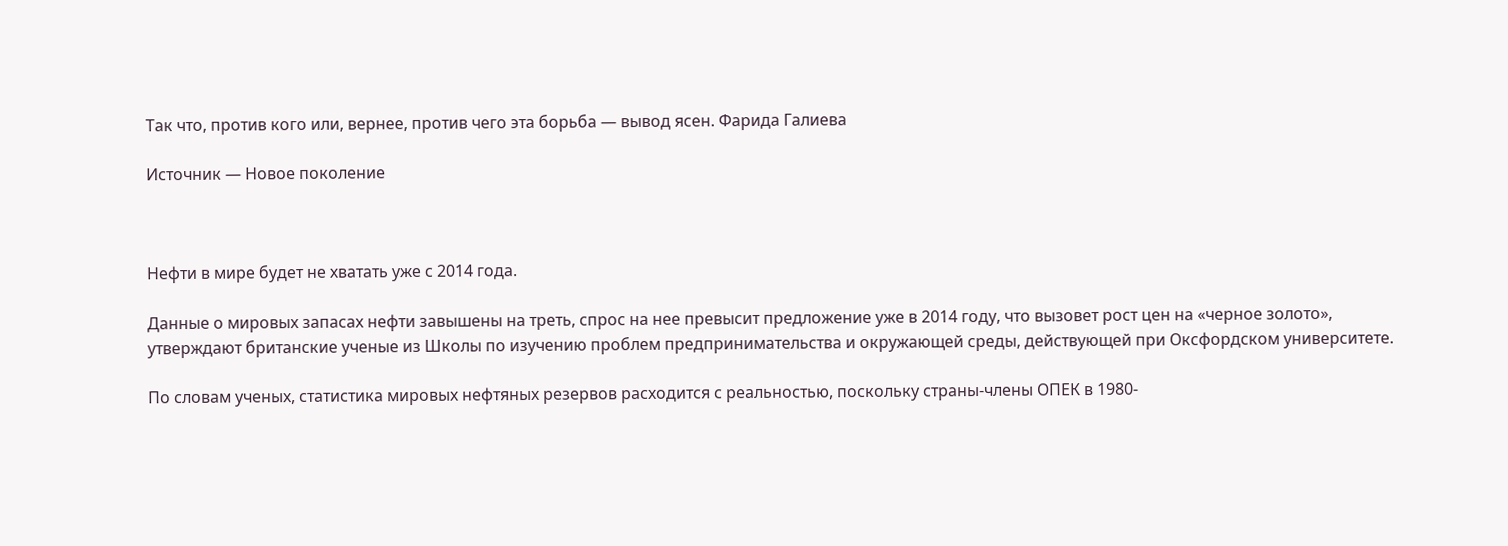Так что, против кого или, вернее, против чего эта борьба — вывод ясен. Фарида Галиева

Источник — Новое поколение



Нефти в мире будет не хватать уже с 2014 года.

Данные о мировых запасах нефти завышены на треть, спрос на нее превысит предложение уже в 2014 году, что вызовет рост цен на «черное золото», утверждают британские ученые из Школы по изучению проблем предпринимательства и окружающей среды, действующей при Оксфордском университете.

По словам ученых, статистика мировых нефтяных резервов расходится с реальностью, поскольку страны-члены ОПЕК в 1980-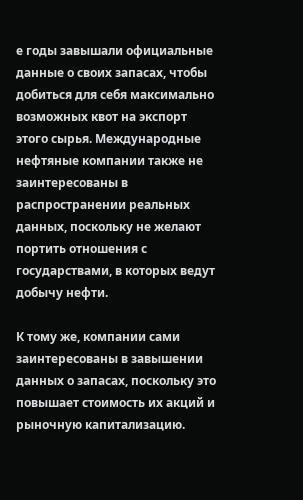е годы завышали официальные данные о своих запасах, чтобы добиться для себя максимально возможных квот на экспорт этого сырья. Международные нефтяные компании также не заинтересованы в распространении реальных данных, поскольку не желают портить отношения с государствами, в которых ведут добычу нефти.

К тому же, компании сами заинтересованы в завышении данных о запасах, поскольку это повышает стоимость их акций и рыночную капитализацию.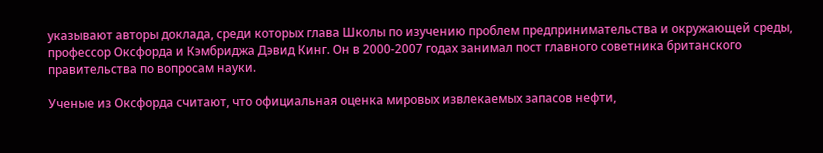указывают авторы доклада, среди которых глава Школы по изучению проблем предпринимательства и окружающей среды, профессор Оксфорда и Кэмбриджа Дэвид Кинг. Он в 2000-2007 годах занимал пост главного советника британского правительства по вопросам науки.

Ученые из Оксфорда считают, что официальная оценка мировых извлекаемых запасов нефти,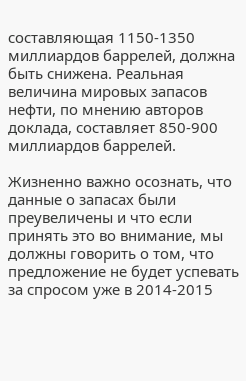составляющая 1150-1350 миллиардов баррелей, должна быть снижена. Реальная величина мировых запасов нефти, по мнению авторов доклада, составляет 850-900 миллиардов баррелей.

Жизненно важно осознать, что данные о запасах были преувеличены и что если принять это во внимание, мы должны говорить о том, что предложение не будет успевать за спросом уже в 2014-2015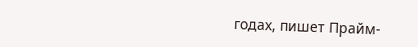годах, пишет Прайм-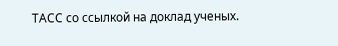ТАСС со ссылкой на доклад ученых.